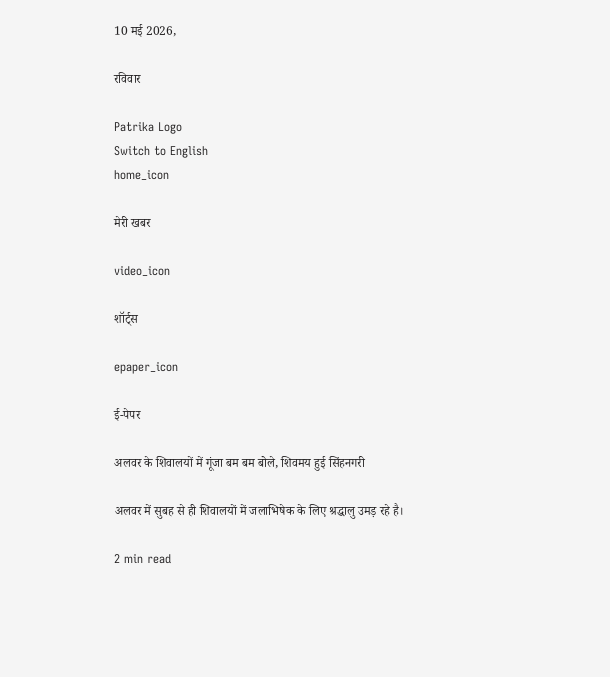10 मई 2026,

रविवार

Patrika Logo
Switch to English
home_icon

मेरी खबर

video_icon

शॉर्ट्स

epaper_icon

ई-पेपर

अलवर के शिवालयों में गूंजा बम बम बोले, शिवमय हुई सिंहनगरी

अलवर में सुबह से ही शिवालयों में जलाभिषेक के लिए श्रद्धालु उमड़ रहे है।

2 min read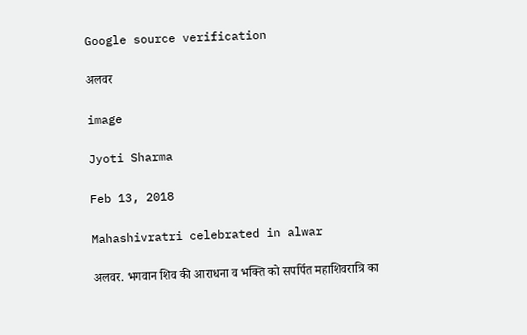Google source verification

अलवर

image

Jyoti Sharma

Feb 13, 2018

Mahashivratri celebrated in alwar

अलवर. भगवान शिव की आराधना व भक्ति को सपर्पित महाशिवरात्रि का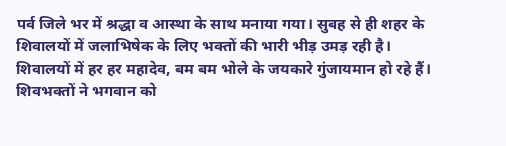पर्व जिले भर में श्रद्धा व आस्था के साथ मनाया गया। सुबह से ही शहर के शिवालयों में जलाभिषेक के लिए भक्तों की भारी भीड़ उमड़ रही है। शिवालयों में हर हर महादेव, बम बम भोले के जयकारे गुंजायमान हो रहे हैं। शिवभक्तों ने भगवान को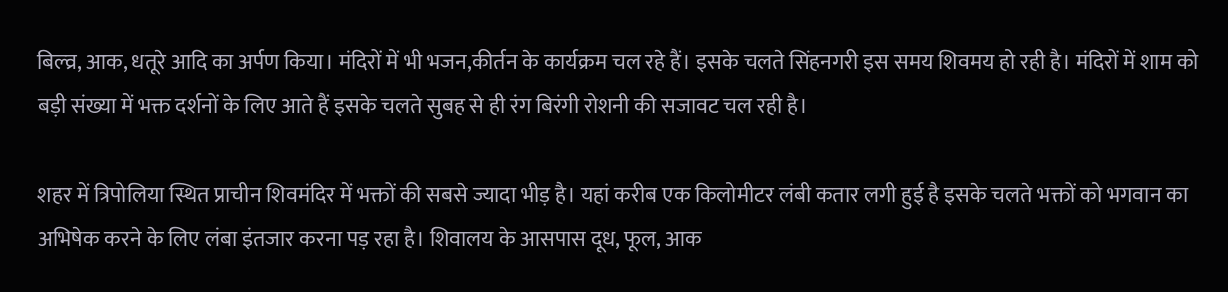बिल्व्र, आक, धतूरे आदि का अर्पण किया। मंदिरों में भी भजन,कीर्तन के कार्यक्रम चल रहे हैं। इसके चलते सिंहनगरी इस समय शिवमय हो रही है। मंदिरों में शाम को बड़ी संख्या में भक्त दर्शनों के लिए आते हैं इसके चलते सुबह से ही रंग बिरंगी रोशनी की सजावट चल रही है।

शहर में त्रिपोलिया स्थित प्राचीन शिवमंदिर में भक्तों की सबसे ज्यादा भीड़ है। यहां करीब एक किलोमीटर लंबी कतार लगी हुई है इसके चलते भक्तों को भगवान का अभिषेक करने के लिए लंबा इंतजार करना पड़ रहा है। शिवालय के आसपास दूध, फूल, आक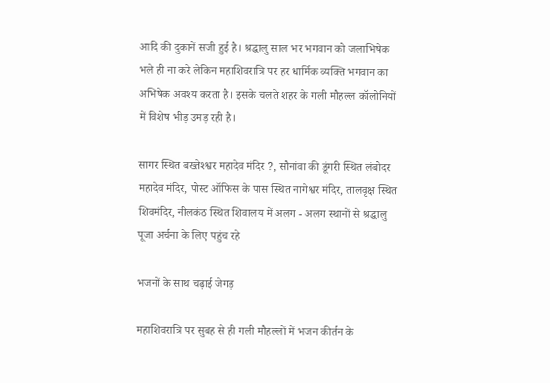आदि की दुकानें सजी हुई है। श्रद्धालु साल भर भगवान को जलाभिषेक भले ही ना करे लेकिन महाशिवरात्रि पर हर धार्मिक व्यक्ति भगवान का अभिषेक अवश्य करता है। इसके चलते शहर के गली मौहल्ल कॉलोनियों में विशेष भीड़ उमड़ रही है।

सागर स्थित बख्तेश्श्वर महादेव मंदिर ?, सौनांवा की डूंगरी स्थित लंबोदर महादेव मंदिर, पोस्ट ऑफिस के पास स्थित नागेश्वर मंदिर, तालवृक्ष स्थित शिवमंदिर, नीलकंठ स्थित शिवालय में अलग - अलग स्थानों से श्रद्धालु पूजा अर्चना के लिए पहुंच रहे

भजनों के साथ चढ़ाई जेगड़

महाशिवरात्रि पर सुबह से ही गली मौहल्लों में भजन कीर्तन के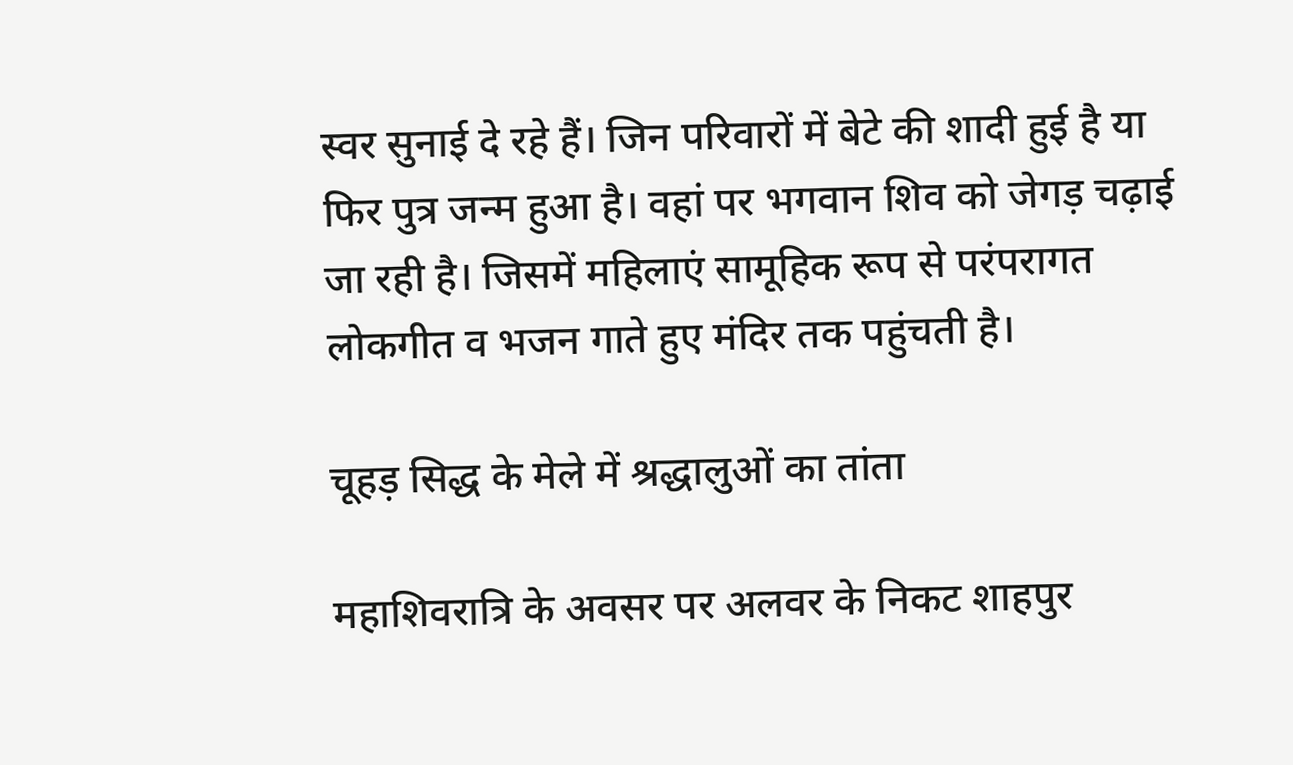स्वर सुनाई दे रहे हैं। जिन परिवारों में बेटे की शादी हुई है या फिर पुत्र जन्म हुआ है। वहां पर भगवान शिव को जेगड़ चढ़ाई जा रही है। जिसमें महिलाएं सामूहिक रूप से परंपरागत लोकगीत व भजन गाते हुए मंदिर तक पहुंचती है।

चूहड़ सिद्ध के मेले में श्रद्धालुओं का तांता

महाशिवरात्रि के अवसर पर अलवर के निकट शाहपुर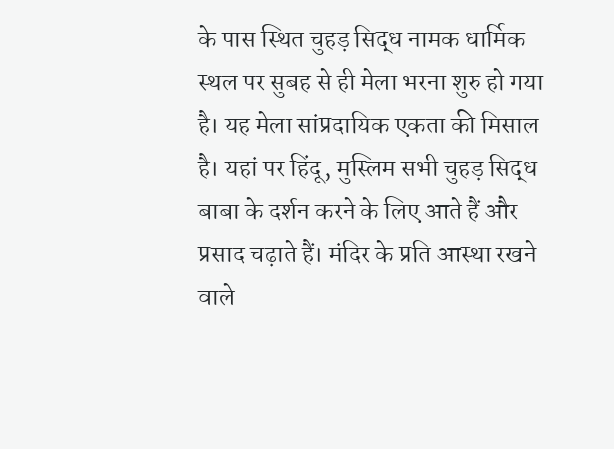के पास स्थित चुहड़ सिद्ध नामक धार्मिक स्थल पर सुबह से ही मेला भरना शुरु हो गया है। यह मेला सांप्रदायिक एकता की मिसाल है। यहां पर हिंदू, मुस्लिम सभी चुहड़ सिद्ध बाबा के दर्शन करने के लिए आते हैं और प्रसाद चढ़ाते हैं। मंदिर के प्रति आस्था रखने वाले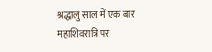श्रद्धालु साल में एक बार महाशिवरात्रि पर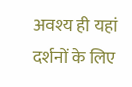अवश्य ही यहां दर्शनों के लिए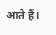आते हैं।